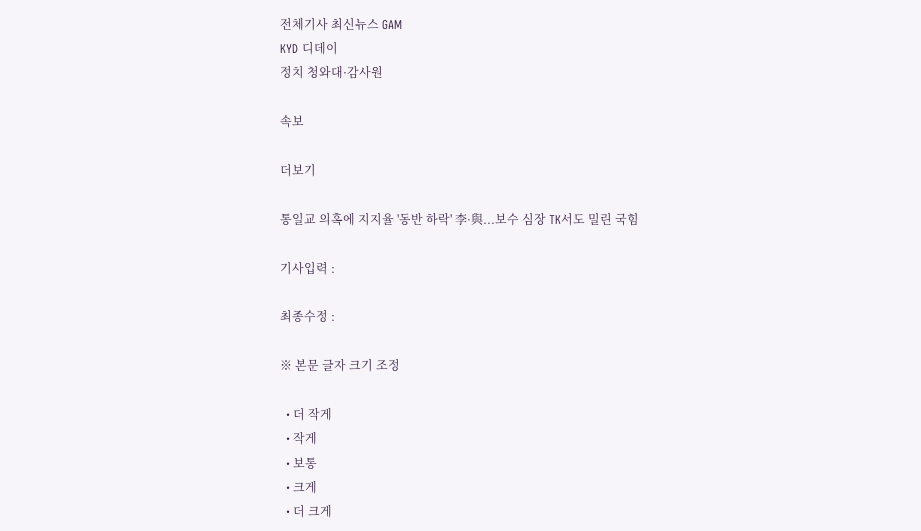전체기사 최신뉴스 GAM
KYD 디데이
정치 청와대·감사원

속보

더보기

통일교 의혹에 지지율 '동반 하락' 李·與...보수 심장 TK서도 밀린 국힘

기사입력 :

최종수정 :

※ 본문 글자 크기 조정

  • 더 작게
  • 작게
  • 보통
  • 크게
  • 더 크게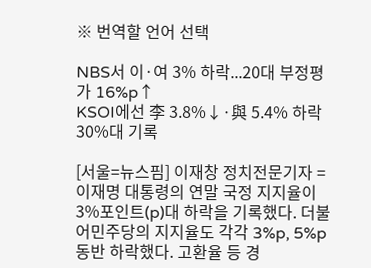※ 번역할 언어 선택

NBS서 이·여 3% 하락...20대 부정평가 16%p↑
KSOI에선 李 3.8%↓·與 5.4% 하락 30%대 기록

[서울=뉴스핌] 이재창 정치전문기자 = 이재명 대통령의 연말 국정 지지율이 3%포인트(p)대 하락을 기록했다. 더불어민주당의 지지율도 각각 3%p, 5%p 동반 하락했다. 고환율 등 경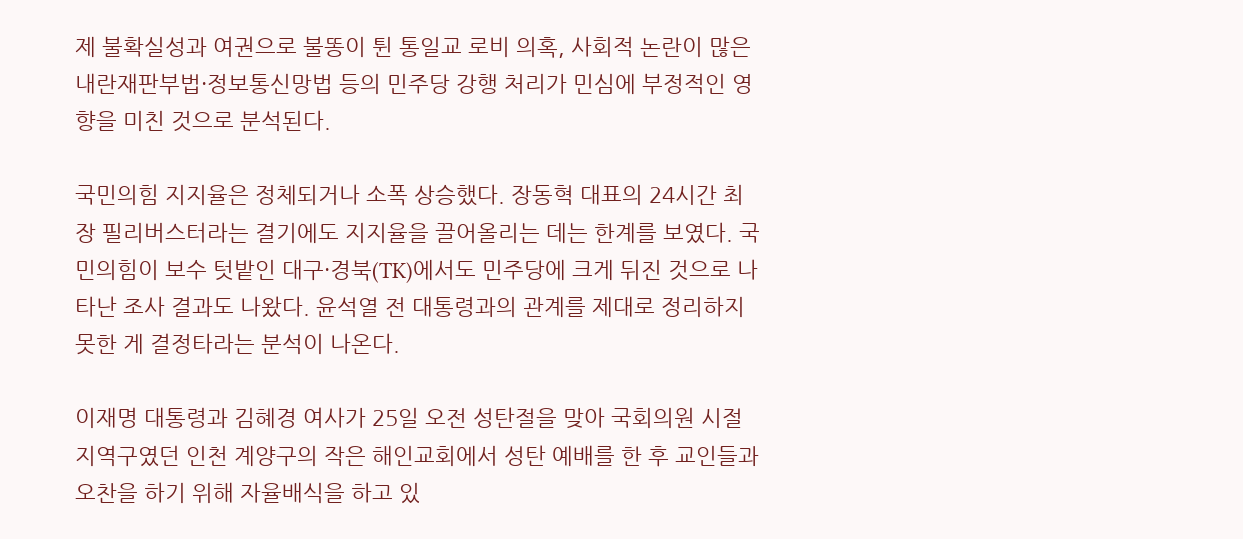제 불확실성과 여권으로 불똥이 튄 통일교 로비 의혹, 사회적 논란이 많은 내란재판부법·정보통신망법 등의 민주당 강행 처리가 민심에 부정적인 영향을 미친 것으로 분석된다.

국민의힘 지지율은 정체되거나 소폭 상승했다. 장동혁 대표의 24시간 최장 필리버스터라는 결기에도 지지율을 끌어올리는 데는 한계를 보였다. 국민의힘이 보수 텃밭인 대구·경북(TK)에서도 민주당에 크게 뒤진 것으로 나타난 조사 결과도 나왔다. 윤석열 전 대통령과의 관계를 제대로 정리하지 못한 게 결정타라는 분석이 나온다.

이재명 대통령과 김혜경 여사가 25일 오전 성탄절을 맞아 국회의원 시절 지역구였던 인천 계양구의 작은 해인교회에서 성탄 예배를 한 후 교인들과 오찬을 하기 위해 자율배식을 하고 있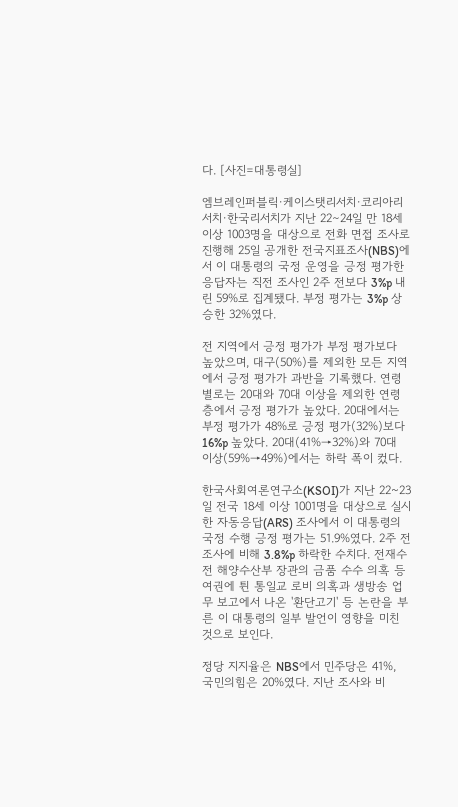다. [사진=대통령실]

엠브레인퍼블릭·케이스탯리서치·코리아리서치·한국리서치가 지난 22∼24일 만 18세 이상 1003명을 대상으로 전화 면접 조사로 진행해 25일 공개한 전국지표조사(NBS)에서 이 대통령의 국정 운영을 긍정 평가한 응답자는 직전 조사인 2주 전보다 3%p 내린 59%로 집계됐다. 부정 평가는 3%p 상승한 32%였다.

전 지역에서 긍정 평가가 부정 평가보다 높았으며, 대구(50%)를 제외한 모든 지역에서 긍정 평가가 과반을 기록했다. 연령별로는 20대와 70대 이상을 제외한 연령층에서 긍정 평가가 높았다. 20대에서는 부정 평가가 48%로 긍정 평가(32%)보다 16%p 높았다. 20대(41%→32%)와 70대 이상(59%→49%)에서는 하락 폭이 컸다.

한국사회여론연구소(KSOI)가 지난 22~23일 전국 18세 이상 1001명을 대상으로 실시한 자동응답(ARS) 조사에서 이 대통령의 국정 수행 긍정 평가는 51.9%였다. 2주 전 조사에 비해 3.8%p 하락한 수치다. 전재수 전 해양수산부 장관의 금품 수수 의혹 등 여권에 튄 통일교 로비 의혹과 생방송 업무 보고에서 나온 '환단고기' 등 논란을 부른 이 대통령의 일부 발언이 영향을 미친 것으로 보인다.

정당 지지율은 NBS에서 민주당은 41%, 국민의힘은 20%였다. 지난 조사와 비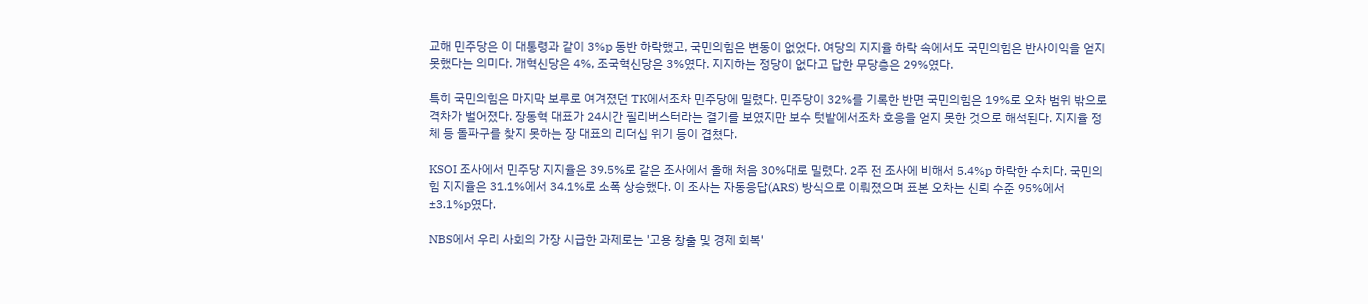교해 민주당은 이 대통령과 같이 3%p 동반 하락했고, 국민의힘은 변동이 없었다. 여당의 지지율 하락 속에서도 국민의힘은 반사이익을 얻지 못했다는 의미다. 개혁신당은 4%, 조국혁신당은 3%였다. 지지하는 정당이 없다고 답한 무당층은 29%였다.

특히 국민의힘은 마지막 보루로 여겨졌던 TK에서조차 민주당에 밀렸다. 민주당이 32%를 기록한 반면 국민의힘은 19%로 오차 범위 밖으로 격차가 벌어졌다. 장동혁 대표가 24시간 필리버스터라는 결기를 보였지만 보수 텃밭에서조차 호응을 얻지 못한 것으로 해석된다. 지지율 정체 등 돌파구를 찾지 못하는 장 대표의 리더십 위기 등이 겹쳤다.

KSOI 조사에서 민주당 지지율은 39.5%로 같은 조사에서 올해 처음 30%대로 밀렸다. 2주 전 조사에 비해서 5.4%p 하락한 수치다. 국민의힘 지지율은 31.1%에서 34.1%로 소폭 상승했다. 이 조사는 자동응답(ARS) 방식으로 이뤄졌으며 표본 오차는 신뢰 수준 95%에서 ±3.1%p였다.

NBS에서 우리 사회의 가장 시급한 과제로는 '고용 창출 및 경제 회복'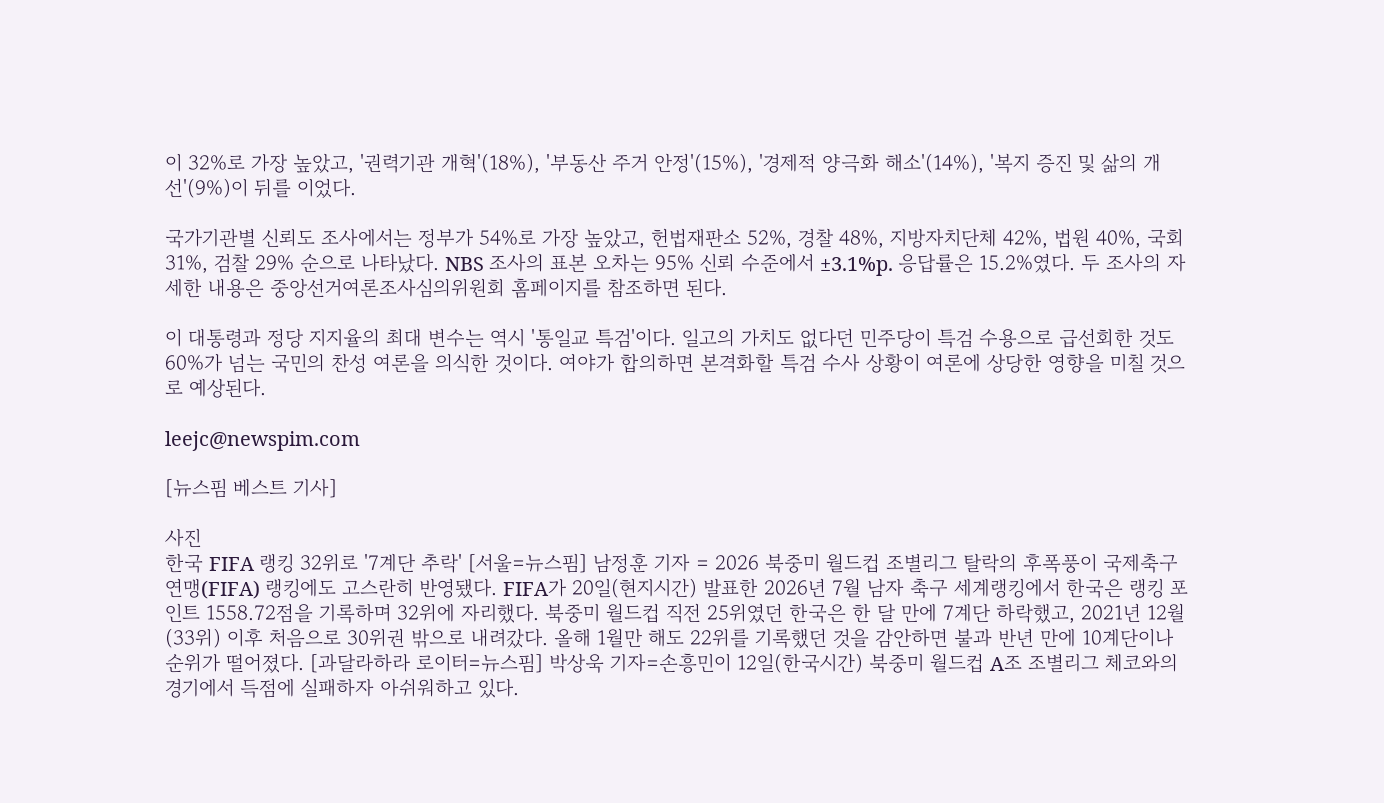이 32%로 가장 높았고, '권력기관 개혁'(18%), '부동산 주거 안정'(15%), '경제적 양극화 해소'(14%), '복지 증진 및 삶의 개선'(9%)이 뒤를 이었다.

국가기관별 신뢰도 조사에서는 정부가 54%로 가장 높았고, 헌법재판소 52%, 경찰 48%, 지방자치단체 42%, 법원 40%, 국회 31%, 검찰 29% 순으로 나타났다. NBS 조사의 표본 오차는 95% 신뢰 수준에서 ±3.1%p. 응답률은 15.2%였다. 두 조사의 자세한 내용은 중앙선거여론조사심의위원회 홈페이지를 참조하면 된다.

이 대통령과 정당 지지율의 최대 변수는 역시 '통일교 특검'이다. 일고의 가치도 없다던 민주당이 특검 수용으로 급선회한 것도 60%가 넘는 국민의 찬성 여론을 의식한 것이다. 여야가 합의하면 본격화할 특검 수사 상황이 여론에 상당한 영향을 미칠 것으로 예상된다.

leejc@newspim.com

[뉴스핌 베스트 기사]

사진
한국 FIFA 랭킹 32위로 '7계단 추락' [서울=뉴스핌] 남정훈 기자 = 2026 북중미 월드컵 조별리그 탈락의 후폭풍이 국제축구연맹(FIFA) 랭킹에도 고스란히 반영됐다. FIFA가 20일(현지시간) 발표한 2026년 7월 남자 축구 세계랭킹에서 한국은 랭킹 포인트 1558.72점을 기록하며 32위에 자리했다. 북중미 월드컵 직전 25위였던 한국은 한 달 만에 7계단 하락했고, 2021년 12월(33위) 이후 처음으로 30위권 밖으로 내려갔다. 올해 1월만 해도 22위를 기록했던 것을 감안하면 불과 반년 만에 10계단이나 순위가 떨어졌다. [과달라하라 로이터=뉴스핌] 박상욱 기자=손흥민이 12일(한국시간) 북중미 월드컵 A조 조별리그 체코와의 경기에서 득점에 실패하자 아쉬워하고 있다.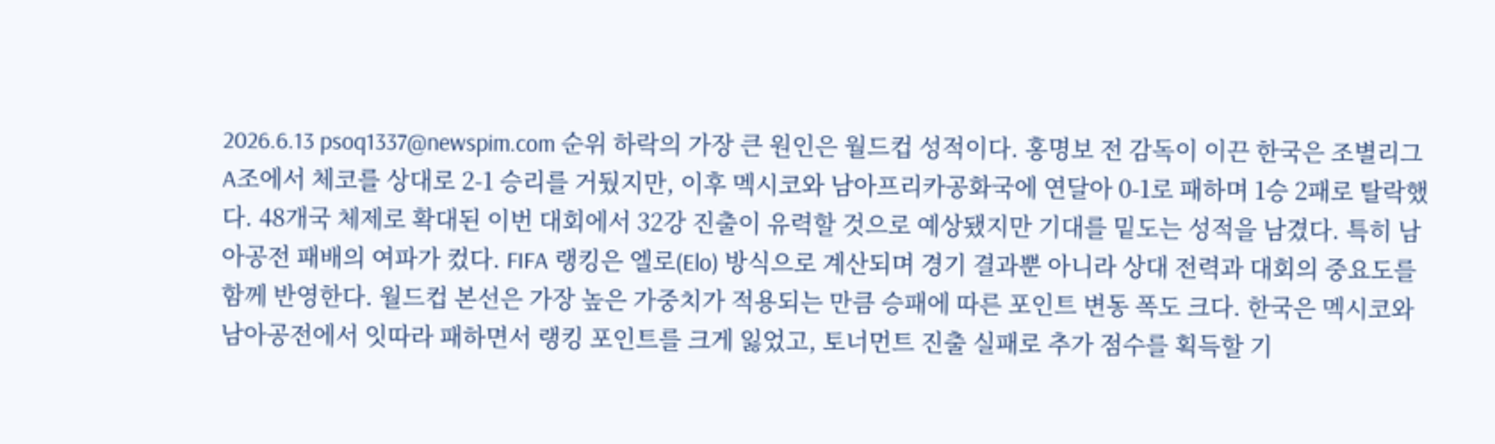2026.6.13 psoq1337@newspim.com 순위 하락의 가장 큰 원인은 월드컵 성적이다. 홍명보 전 감독이 이끈 한국은 조별리그 A조에서 체코를 상대로 2-1 승리를 거뒀지만, 이후 멕시코와 남아프리카공화국에 연달아 0-1로 패하며 1승 2패로 탈락했다. 48개국 체제로 확대된 이번 대회에서 32강 진출이 유력할 것으로 예상됐지만 기대를 밑도는 성적을 남겼다. 특히 남아공전 패배의 여파가 컸다. FIFA 랭킹은 엘로(Elo) 방식으로 계산되며 경기 결과뿐 아니라 상대 전력과 대회의 중요도를 함께 반영한다. 월드컵 본선은 가장 높은 가중치가 적용되는 만큼 승패에 따른 포인트 변동 폭도 크다. 한국은 멕시코와 남아공전에서 잇따라 패하면서 랭킹 포인트를 크게 잃었고, 토너먼트 진출 실패로 추가 점수를 획득할 기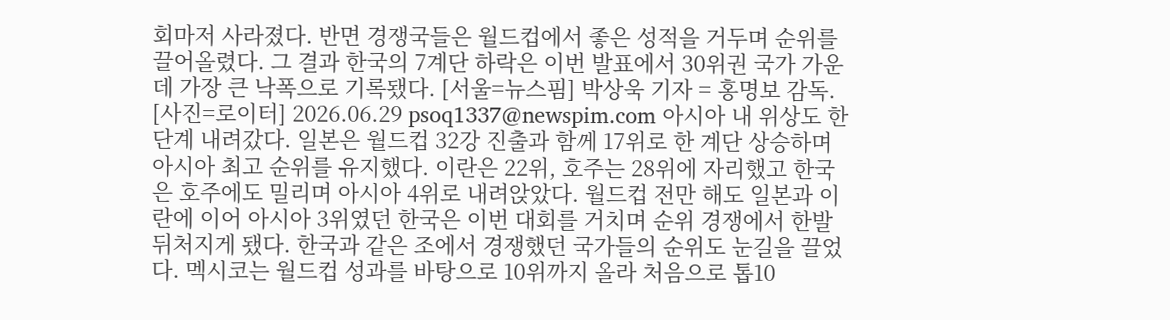회마저 사라졌다. 반면 경쟁국들은 월드컵에서 좋은 성적을 거두며 순위를 끌어올렸다. 그 결과 한국의 7계단 하락은 이번 발표에서 30위권 국가 가운데 가장 큰 낙폭으로 기록됐다. [서울=뉴스핌] 박상욱 기자 = 홍명보 감독. [사진=로이터] 2026.06.29 psoq1337@newspim.com 아시아 내 위상도 한 단계 내려갔다. 일본은 월드컵 32강 진출과 함께 17위로 한 계단 상승하며 아시아 최고 순위를 유지했다. 이란은 22위, 호주는 28위에 자리했고 한국은 호주에도 밀리며 아시아 4위로 내려앉았다. 월드컵 전만 해도 일본과 이란에 이어 아시아 3위였던 한국은 이번 대회를 거치며 순위 경쟁에서 한발 뒤처지게 됐다. 한국과 같은 조에서 경쟁했던 국가들의 순위도 눈길을 끌었다. 멕시코는 월드컵 성과를 바탕으로 10위까지 올라 처음으로 톱10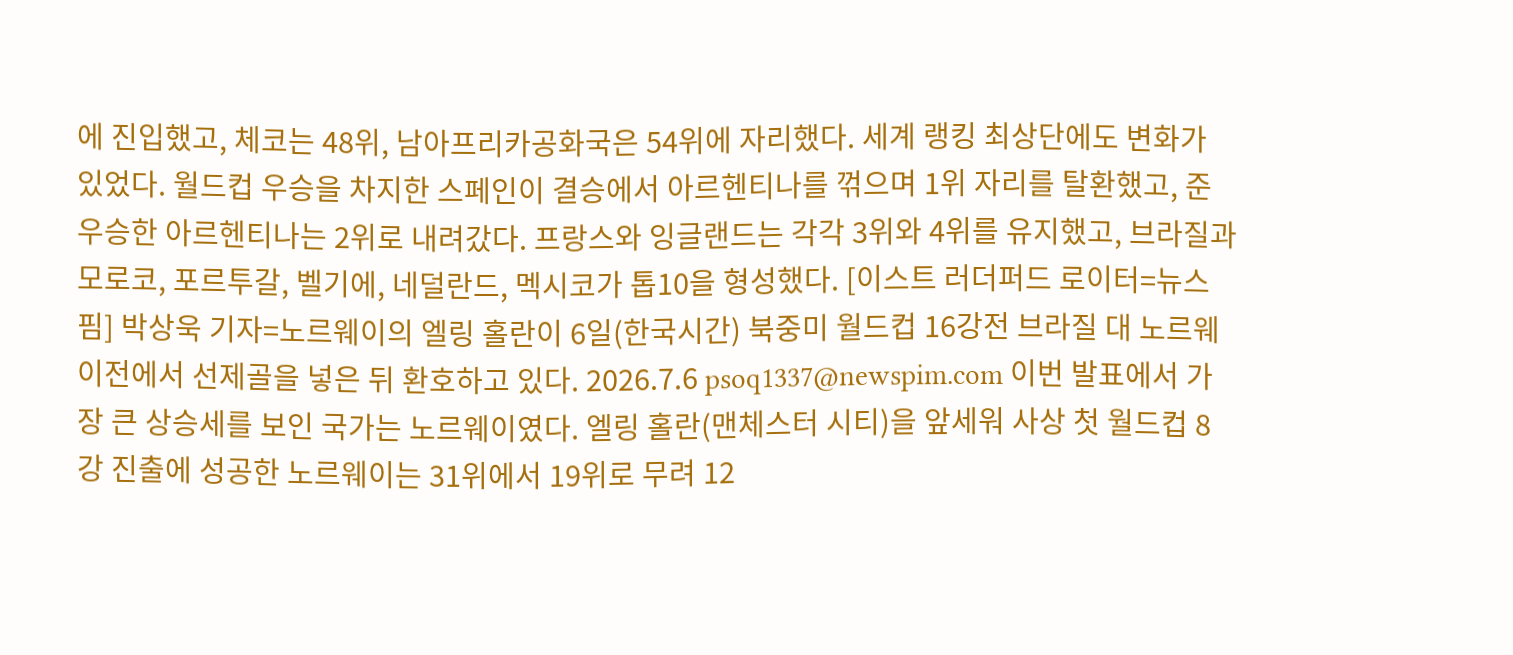에 진입했고, 체코는 48위, 남아프리카공화국은 54위에 자리했다. 세계 랭킹 최상단에도 변화가 있었다. 월드컵 우승을 차지한 스페인이 결승에서 아르헨티나를 꺾으며 1위 자리를 탈환했고, 준우승한 아르헨티나는 2위로 내려갔다. 프랑스와 잉글랜드는 각각 3위와 4위를 유지했고, 브라질과 모로코, 포르투갈, 벨기에, 네덜란드, 멕시코가 톱10을 형성했다. [이스트 러더퍼드 로이터=뉴스핌] 박상욱 기자=노르웨이의 엘링 홀란이 6일(한국시간) 북중미 월드컵 16강전 브라질 대 노르웨이전에서 선제골을 넣은 뒤 환호하고 있다. 2026.7.6 psoq1337@newspim.com 이번 발표에서 가장 큰 상승세를 보인 국가는 노르웨이였다. 엘링 홀란(맨체스터 시티)을 앞세워 사상 첫 월드컵 8강 진출에 성공한 노르웨이는 31위에서 19위로 무려 12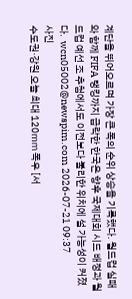계단을 뛰어오르며 가장 큰 폭의 순위 상승을 기록했다. 월드컵 실패와 함께 FIFA 랭킹까지 급락한 한국은 향후 국제대회 시드 배정과 월드컵 예선 조 추첨에서도 이전보다 불리한 위치에 설 가능성이 커졌다.  wcn05002@newspim.com 2026-07-21 09:37
사진
수도권·강원 오늘 최대 120㎜ 폭우 [서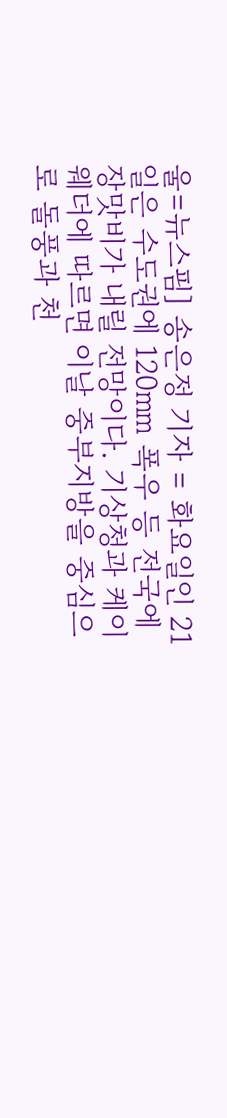울=뉴스핌] 송은정 기자 = 화요일인 21일은 수도권에 120㎜ 폭우 등 전국에 장맛비가 내릴 전망이다. 기상청과 케이웨더에 따르면 이날 중부지방을 중심으로 돌풍과 천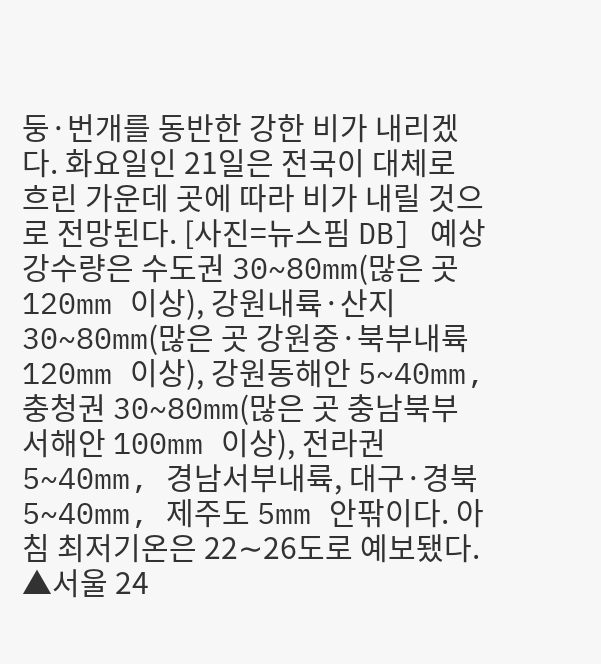둥·번개를 동반한 강한 비가 내리겠다. 화요일인 21일은 전국이 대체로 흐린 가운데 곳에 따라 비가 내릴 것으로 전망된다. [사진=뉴스핌 DB] 예상 강수량은 수도권 30~80mm(많은 곳 120mm 이상), 강원내륙·산지 30~80mm(많은 곳 강원중·북부내륙 120mm 이상), 강원동해안 5~40mm, 충청권 30~80mm(많은 곳 충남북부서해안 100mm 이상), 전라권 5~40mm, 경남서부내륙, 대구·경북 5~40mm, 제주도 5mm 안팎이다. 아침 최저기온은 22∼26도로 예보됐다. ▲서울 24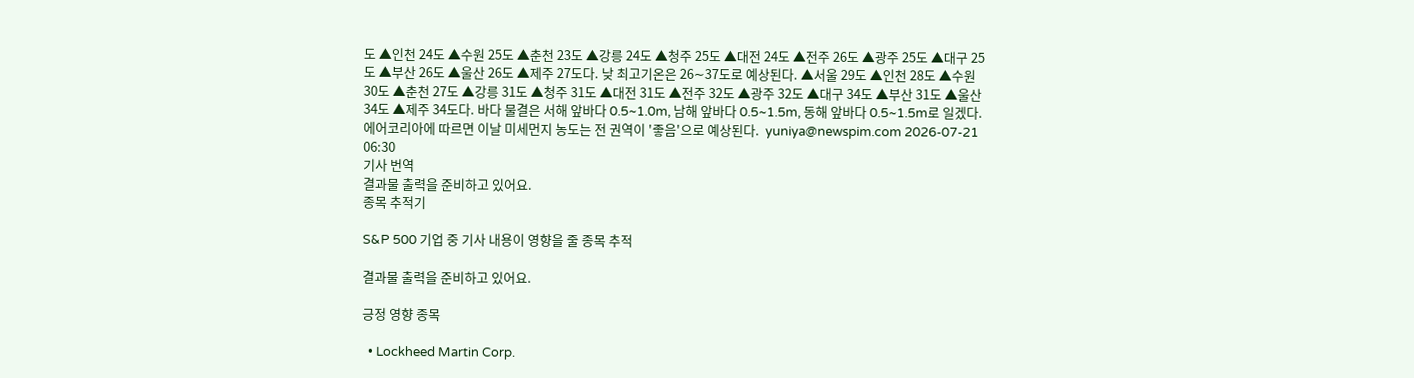도 ▲인천 24도 ▲수원 25도 ▲춘천 23도 ▲강릉 24도 ▲청주 25도 ▲대전 24도 ▲전주 26도 ▲광주 25도 ▲대구 25도 ▲부산 26도 ▲울산 26도 ▲제주 27도다. 낮 최고기온은 26∼37도로 예상된다. ▲서울 29도 ▲인천 28도 ▲수원 30도 ▲춘천 27도 ▲강릉 31도 ▲청주 31도 ▲대전 31도 ▲전주 32도 ▲광주 32도 ▲대구 34도 ▲부산 31도 ▲울산 34도 ▲제주 34도다. 바다 물결은 서해 앞바다 0.5~1.0m, 남해 앞바다 0.5~1.5m, 동해 앞바다 0.5~1.5m로 일겠다. 에어코리아에 따르면 이날 미세먼지 농도는 전 권역이 '좋음'으로 예상된다.  yuniya@newspim.com 2026-07-21 06:30
기사 번역
결과물 출력을 준비하고 있어요.
종목 추적기

S&P 500 기업 중 기사 내용이 영향을 줄 종목 추적

결과물 출력을 준비하고 있어요.

긍정 영향 종목

  • Lockheed Martin Corp.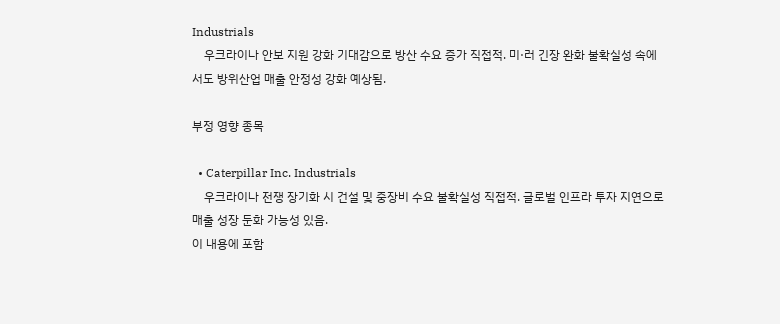Industrials
    우크라이나 안보 지원 강화 기대감으로 방산 수요 증가 직접적. 미·러 긴장 완화 불확실성 속에서도 방위산업 매출 안정성 강화 예상됨.

부정 영향 종목

  • Caterpillar Inc. Industrials
    우크라이나 전쟁 장기화 시 건설 및 중장비 수요 불확실성 직접적. 글로벌 인프라 투자 지연으로 매출 성장 둔화 가능성 있음.
이 내용에 포함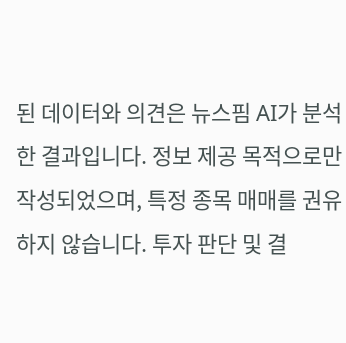된 데이터와 의견은 뉴스핌 AI가 분석한 결과입니다. 정보 제공 목적으로만 작성되었으며, 특정 종목 매매를 권유하지 않습니다. 투자 판단 및 결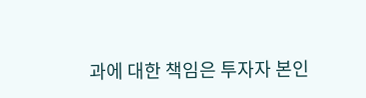과에 대한 책임은 투자자 본인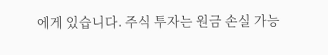에게 있습니다. 주식 투자는 원금 손실 가능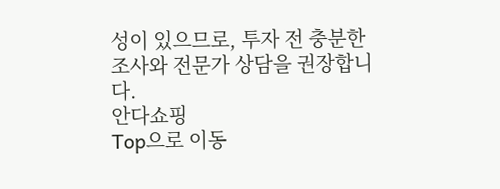성이 있으므로, 투자 전 충분한 조사와 전문가 상담을 권장합니다.
안다쇼핑
Top으로 이동